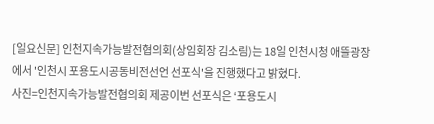[일요신문] 인천지속가능발전협의회(상임회장 김소림)는 18일 인천시청 애뜰광장에서 '인천시 포용도시공동비전선언 선포식'을 진행했다고 밝혔다.
사진=인천지속가능발전협의회 제공이번 선포식은 ‘포용도시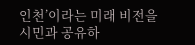인천’이라는 미래 비전을 시민과 공유하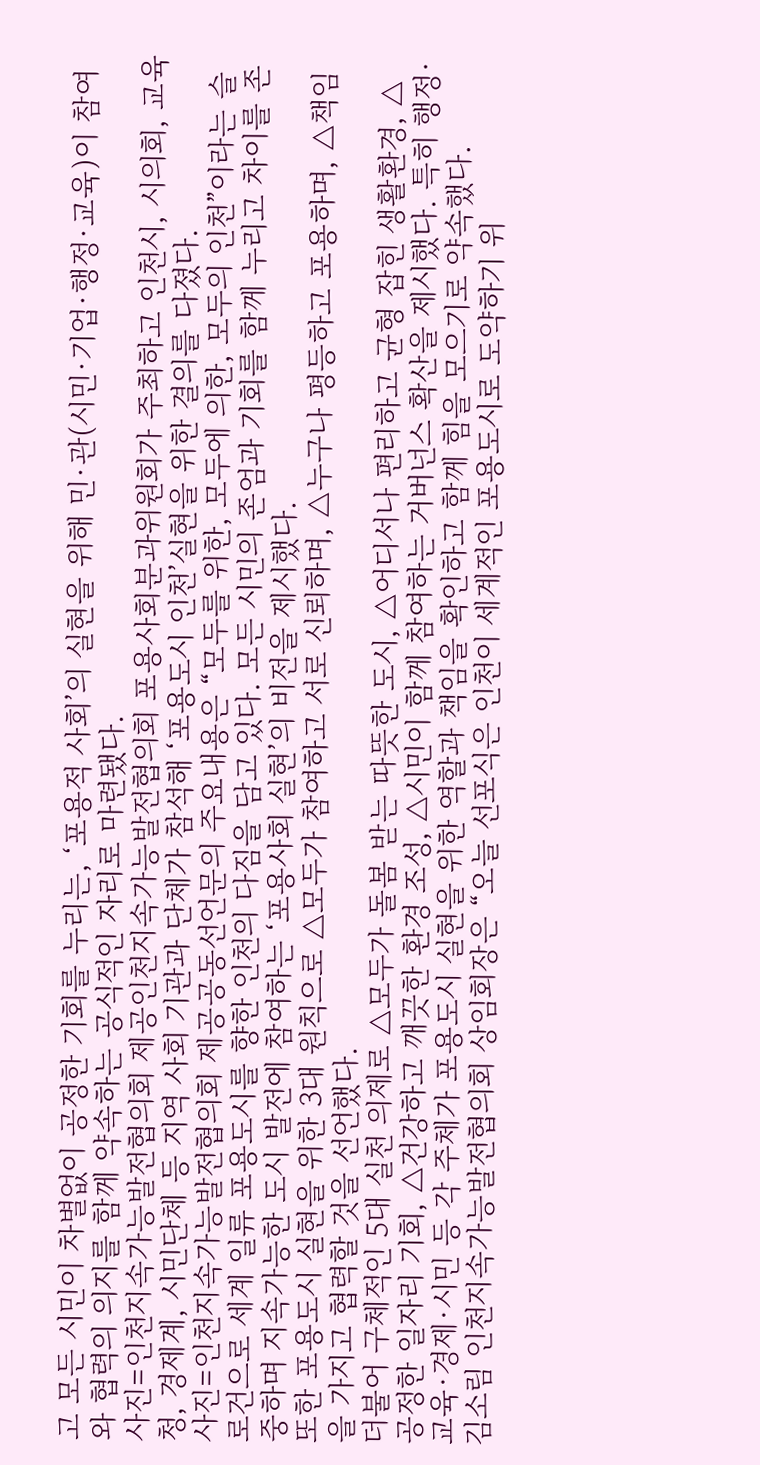고 모든 시민이 차별없이 공정한 기회를 누리는, ‘포용적 사회’의 실현을 위해 민·관(시민·기업·행정·교육)이 참여와 협력의 의지를 함께 약속하는 공식적인 자리로 마련됐다.
사진=인천지속가능발전협의회 제공인천지속가능발전협의회 포용사회분과위원회가 주최하고 인천시, 시의회, 교육청, 경제계, 시민단체 등 지역 사회 기관과 단체가 참석해 ‘포용도시 인천’실현을 위한 결의를 다졌다.
사진=인천지속가능발전협의회 제공공동선언문의 주요내용은 “모두를 위한, 모두에 의한, 모두의 인천”이라는 슬로건으로 세계 일류 포용도시를 향한 인천의 다짐을 담고 있다. 모든 시민의 존엄과 기회를 함께 누리고 차이를 존중하며 지속가능한 도시 발전에 참여하는 ‘포용사회 실현’의 비전을 제시했다.
또한 포용도시 실현을 위한 3대 원칙으로 △모두가 참여하고 서로 신뢰하며, △누구나 평등하고 포용하며, △책임을 가지고 협력할 것을 선언했다.
더불어 구체적인 5대 실천 의제로 △모두가 돌봄 받는 따뜻한 도시, △어디서나 편리하고 균형 잡힌 생활환경, △공정한 일자리 기회, △건강하고 깨끗한 환경 조성, △시민이 함께 참여하는 거버넌스 확산을 제시했다. 특히 행정·교육·경제·시민 등 각 주체가 포용도시 실현을 위한 역할과 책임을 확인하고 함께 힘을 모으기로 약속했다.
김소림 인천지속가능발전협의회 상임회장은 “오늘 선포식은 인천이 세계적인 포용도시로 도약하기 위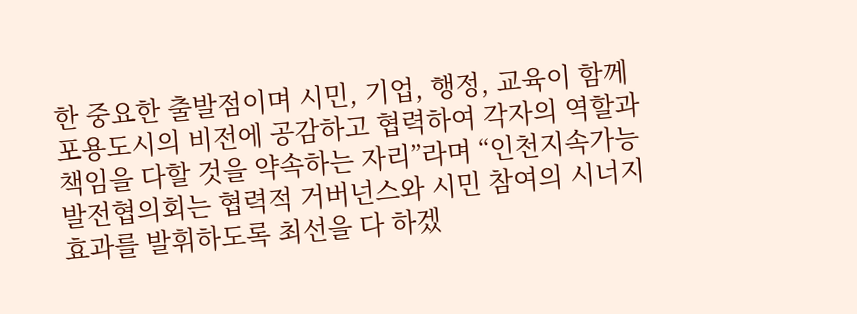한 중요한 출발점이며 시민, 기업, 행정, 교육이 함께 포용도시의 비전에 공감하고 협력하여 각자의 역할과 책임을 다할 것을 약속하는 자리”라며 “인천지속가능발전협의회는 협력적 거버넌스와 시민 참여의 시너지 효과를 발휘하도록 최선을 다 하겠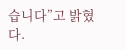습니다”고 밝혔다.